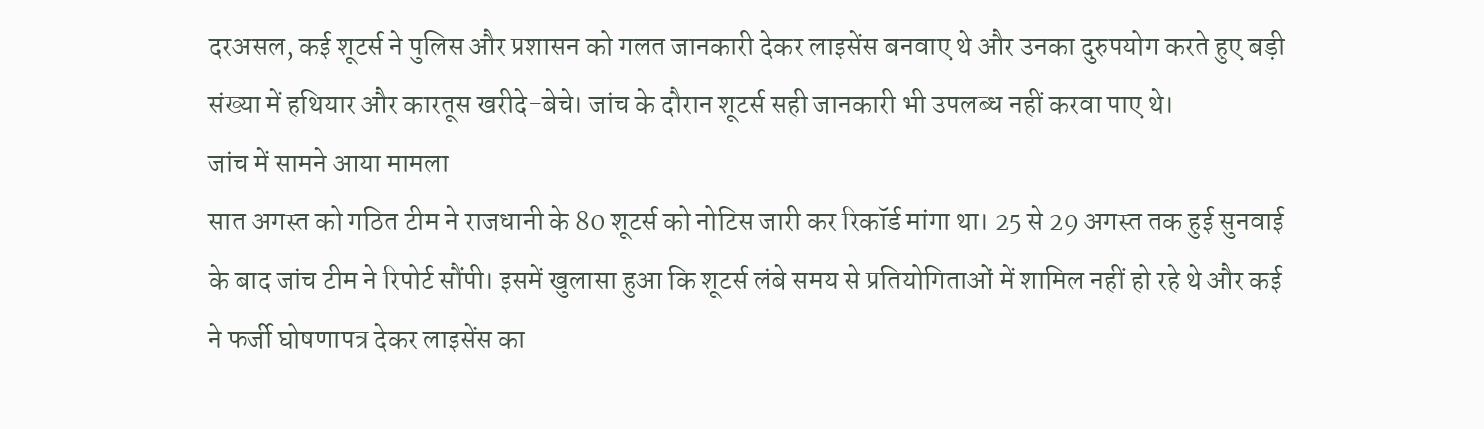दरअसल, कई शूटर्स ने पुलिस और प्रशासन को गलत जानकारी देकर लाइसेंस बनवाए थे और उनका दुरुपयोग करते हुए बड़ी संख्या में हथियार और कारतूस खरीदे-बेचे। जांच के दौरान शूटर्स सही जानकारी भी उपलब्ध नहीं करवा पाए थे।
जांच में सामने आया मामला
सात अगस्त को गठित टीम ने राजधानी के 80 शूटर्स को नोटिस जारी कर रिकॉर्ड मांगा था। 25 से 29 अगस्त तक हुई सुनवाई के बाद जांच टीम ने रिपोर्ट सौंपी। इसमें खुलासा हुआ कि शूटर्स लंबे समय से प्रतियोगिताओं में शामिल नहीं हो रहे थे और कई ने फर्जी घोषणापत्र देकर लाइसेंस का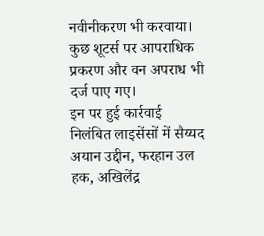नवीनीकरण भी करवाया। कुछ शूटर्स पर आपराधिक प्रकरण और वन अपराध भी दर्ज पाए गए।
इन पर हुई कार्रवाई
निलंबित लाइसेंसों में सैय्यद अयान उद्दीन, फरहान उल हक, अखिलेंद्र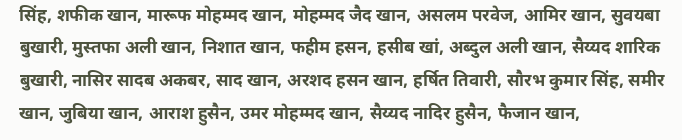सिंह, शफीक खान, मारूफ मोहम्मद खान, मोहम्मद जैद खान, असलम परवेज, आमिर खान, सुवयबा बुखारी, मुस्तफा अली खान, निशात खान, फहीम हसन, हसीब खां, अब्दुल अली खान, सैय्यद शारिक बुखारी, नासिर सादब अकबर, साद खान, अरशद हसन खान, हर्षित तिवारी, सौरभ कुमार सिंह, समीर खान, जुबिया खान, आराश हुसैन, उमर मोहम्मद खान, सैय्यद नादिर हुसैन, फैजान खान,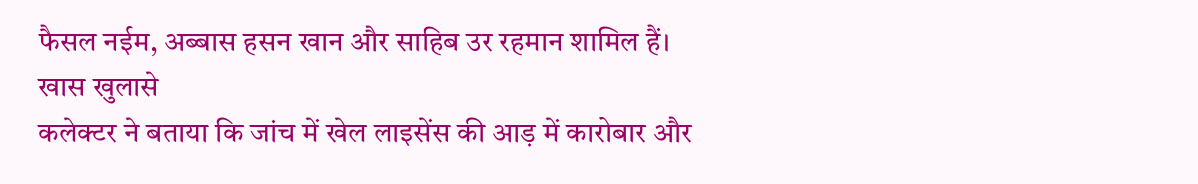फैसल नईम, अब्बास हसन खान और साहिब उर रहमान शामिल हैं।
खास खुलासे
कलेक्टर ने बताया कि जांच में खेल लाइसेंस की आड़ में कारोबार और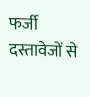फर्जी दस्तावेजों से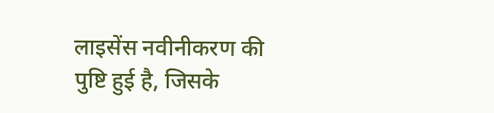लाइसेंस नवीनीकरण की पुष्टि हुई है, जिसके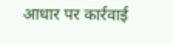आधार पर कार्रवाई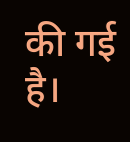की गई है।